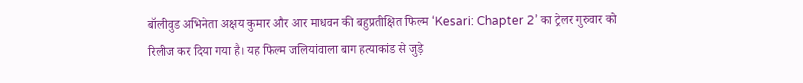बॉलीवुड अभिनेता अक्षय कुमार और आर माधवन की बहुप्रतीक्षित फिल्म ‘Kesari: Chapter 2’ का ट्रेलर गुरुवार को रिलीज कर दिया गया है। यह फिल्म जलियांवाला बाग हत्याकांड से जुड़े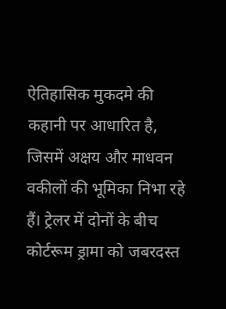ऐतिहासिक मुकदमे की कहानी पर आधारित है, जिसमें अक्षय और माधवन वकीलों की भूमिका निभा रहे हैं। ट्रेलर में दोनों के बीच कोर्टरूम ड्रामा को जबरदस्त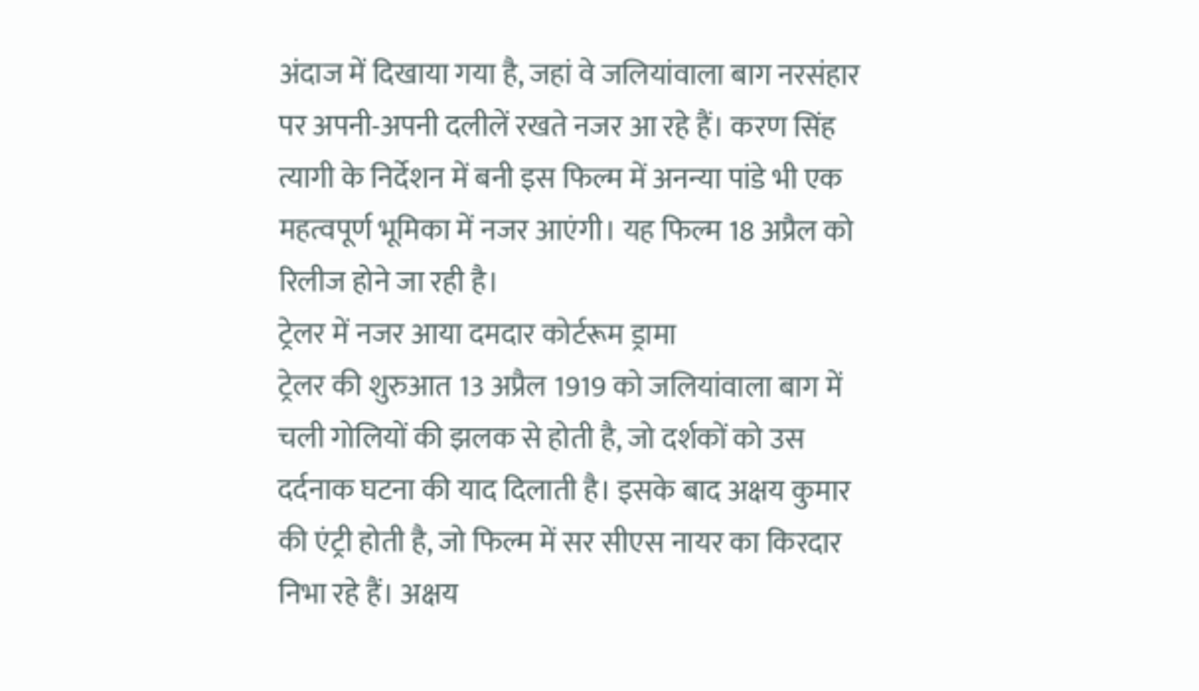अंदाज में दिखाया गया है, जहां वे जलियांवाला बाग नरसंहार पर अपनी-अपनी दलीलें रखते नजर आ रहे हैं। करण सिंह त्यागी के निर्देशन में बनी इस फिल्म में अनन्या पांडे भी एक महत्वपूर्ण भूमिका में नजर आएंगी। यह फिल्म 18 अप्रैल को रिलीज होने जा रही है।
ट्रेलर में नजर आया दमदार कोर्टरूम ड्रामा
ट्रेलर की शुरुआत 13 अप्रैल 1919 को जलियांवाला बाग में चली गोलियों की झलक से होती है, जो दर्शकों को उस दर्दनाक घटना की याद दिलाती है। इसके बाद अक्षय कुमार की एंट्री होती है, जो फिल्म में सर सीएस नायर का किरदार निभा रहे हैं। अक्षय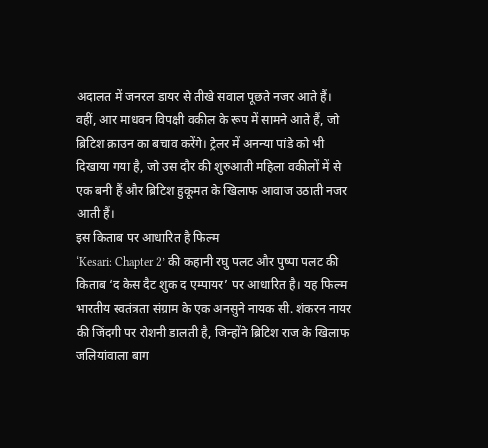अदालत में जनरल डायर से तीखे सवाल पूछते नजर आते हैं। वहीं, आर माधवन विपक्षी वकील के रूप में सामने आते हैं, जो ब्रिटिश क्राउन का बचाव करेंगे। ट्रेलर में अनन्या पांडे को भी दिखाया गया है, जो उस दौर की शुरुआती महिला वकीलों में से एक बनी हैं और ब्रिटिश हुकूमत के खिलाफ आवाज उठाती नजर आती हैं।
इस किताब पर आधारित है फिल्म
‘Kesari: Chapter 2’ की कहानी रघु पलट और पुष्पा पलट की किताब ‘द केस दैट शुक द एम्पायर’ पर आधारित है। यह फिल्म भारतीय स्वतंत्रता संग्राम के एक अनसुने नायक सी. शंकरन नायर की जिंदगी पर रोशनी डालती है, जिन्होंने ब्रिटिश राज के खिलाफ जलियांवाला बाग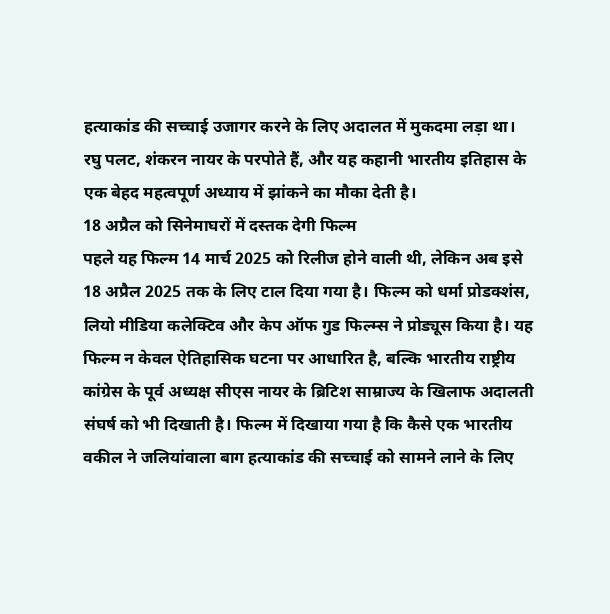हत्याकांड की सच्चाई उजागर करने के लिए अदालत में मुकदमा लड़ा था। रघु पलट, शंकरन नायर के परपोते हैं, और यह कहानी भारतीय इतिहास के एक बेहद महत्वपूर्ण अध्याय में झांकने का मौका देती है।
18 अप्रैल को सिनेमाघरों में दस्तक देगी फिल्म
पहले यह फिल्म 14 मार्च 2025 को रिलीज होने वाली थी, लेकिन अब इसे 18 अप्रैल 2025 तक के लिए टाल दिया गया है। फिल्म को धर्मा प्रोडक्शंस, लियो मीडिया कलेक्टिव और केप ऑफ गुड फिल्म्स ने प्रोड्यूस किया है। यह फिल्म न केवल ऐतिहासिक घटना पर आधारित है, बल्कि भारतीय राष्ट्रीय कांग्रेस के पूर्व अध्यक्ष सीएस नायर के ब्रिटिश साम्राज्य के खिलाफ अदालती संघर्ष को भी दिखाती है। फिल्म में दिखाया गया है कि कैसे एक भारतीय वकील ने जलियांवाला बाग हत्याकांड की सच्चाई को सामने लाने के लिए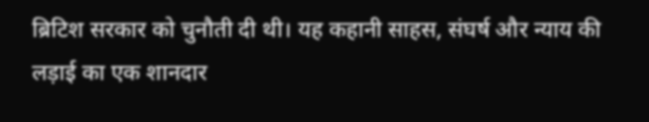ब्रिटिश सरकार को चुनौती दी थी। यह कहानी साहस, संघर्ष और न्याय की लड़ाई का एक शानदार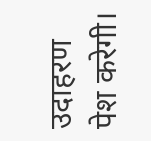उदाहरण पेश करेगी।